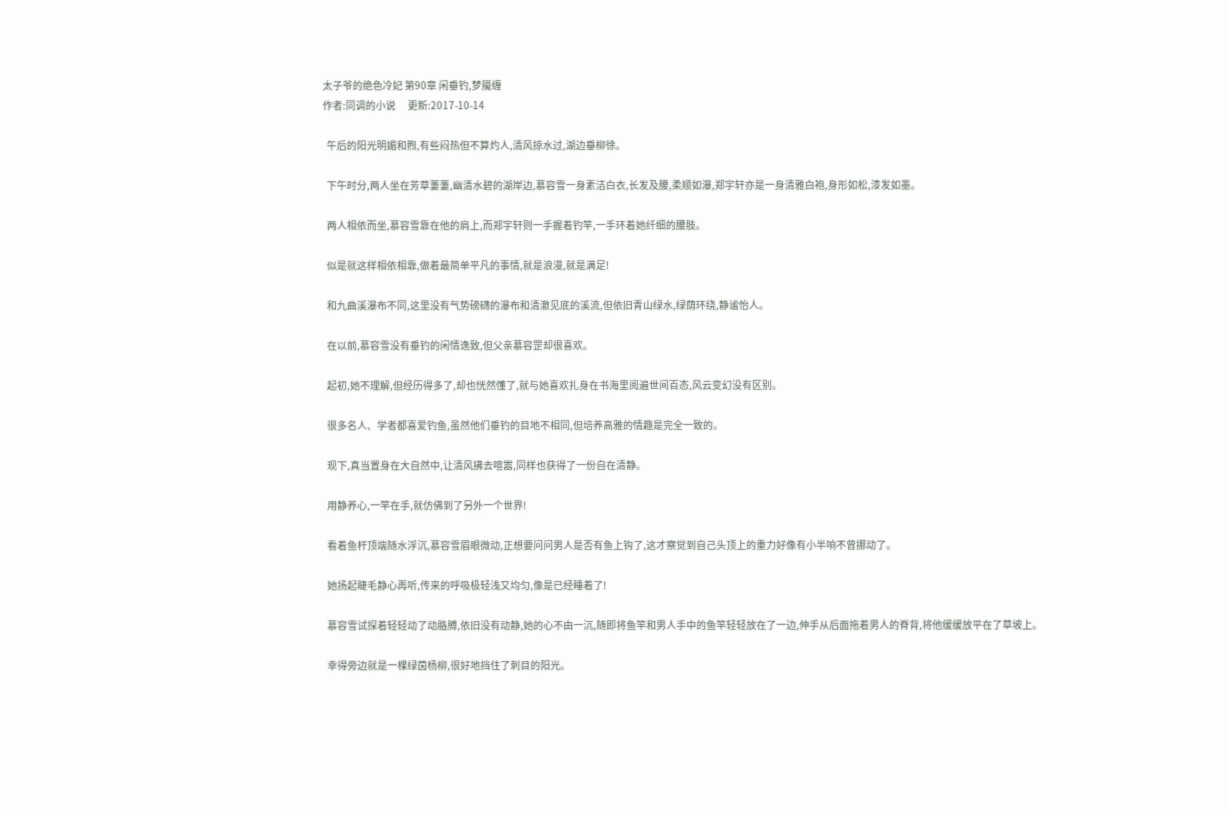太子爷的绝色冷妃 第90章 闲垂钓,梦魇缠
作者:同调的小说      更新:2017-10-14

  午后的阳光明媚和煦,有些闷热但不算灼人,清风掠水过,湖边垂柳徐。

  下午时分,两人坐在芳草萋萋,幽清水碧的湖岸边,慕容雪一身素洁白衣,长发及腰,柔顺如瀑,郑宇轩亦是一身清雅白袍,身形如松,漆发如墨。

  两人相依而坐,慕容雪靠在他的肩上,而郑宇轩则一手握着钓竿,一手环着她纤细的腰肢。

  似是就这样相依相靠,做着最简单平凡的事情,就是浪漫,就是满足!

  和九曲溪瀑布不同,这里没有气势磅礴的瀑布和清澈见底的溪流,但依旧青山绿水,绿荫环绕,静谧怡人。

  在以前,慕容雪没有垂钓的闲情逸致,但父亲慕容罡却很喜欢。

  起初,她不理解,但经历得多了,却也恍然懂了,就与她喜欢扎身在书海里阅遍世间百态,风云变幻没有区别。

  很多名人、学者都喜爱钓鱼,虽然他们垂钓的目地不相同,但培养高雅的情趣是完全一致的。

  现下,真当置身在大自然中,让清风拂去喧嚣,同样也获得了一份自在清静。

  用静养心,一竿在手,就仿佛到了另外一个世界!

  看着鱼杆顶端随水浮沉,慕容雪眉眼微动,正想要问问男人是否有鱼上钩了,这才察觉到自己头顶上的重力好像有小半响不曾挪动了。

  她扬起睫毛静心再听,传来的呼吸极轻浅又均匀,像是已经睡着了!

  慕容雪试探着轻轻动了动胳膊,依旧没有动静,她的心不由一沉,随即将鱼竿和男人手中的鱼竿轻轻放在了一边,伸手从后面拖着男人的脊背,将他缓缓放平在了草坡上。

  幸得旁边就是一棵绿茵杨柳,很好地挡住了刺目的阳光。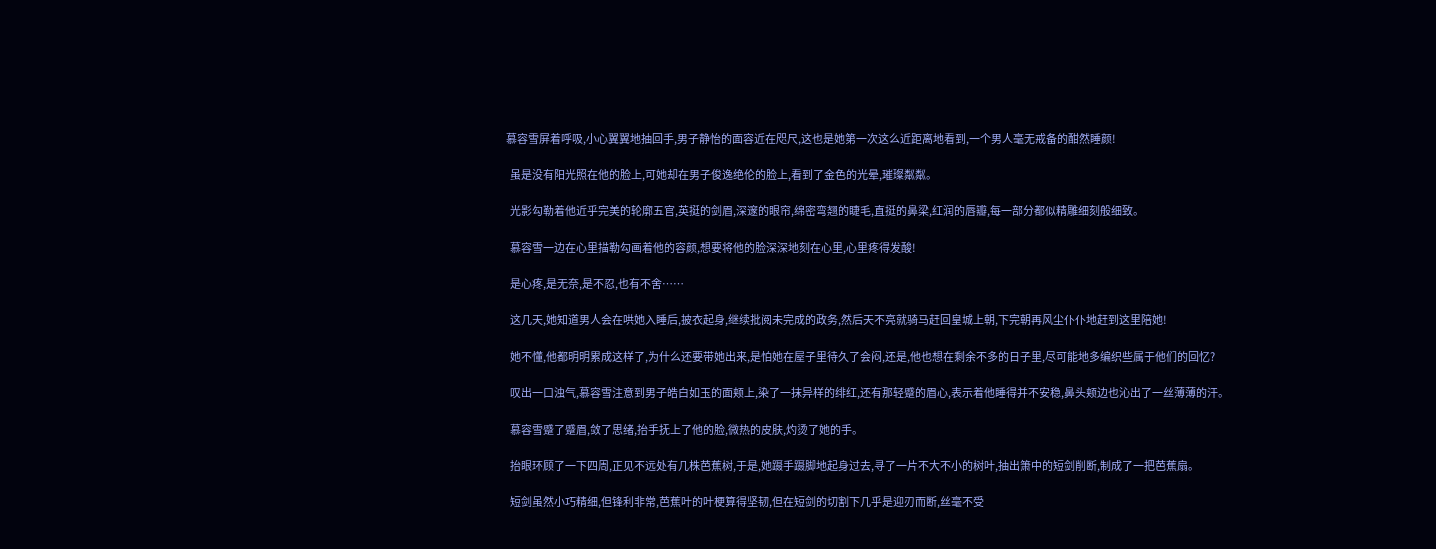慕容雪屏着呼吸,小心翼翼地抽回手,男子静怡的面容近在咫尺,这也是她第一次这么近距离地看到,一个男人毫无戒备的酣然睡颜!

  虽是没有阳光照在他的脸上,可她却在男子俊逸绝伦的脸上,看到了金色的光晕,璀璨粼粼。

  光影勾勒着他近乎完美的轮廓五官,英挺的剑眉,深邃的眼帘,绵密弯翘的睫毛,直挺的鼻梁,红润的唇瓣,每一部分都似精雕细刻般细致。

  慕容雪一边在心里描勒勾画着他的容颜,想要将他的脸深深地刻在心里,心里疼得发酸!

  是心疼,是无奈,是不忍,也有不舍……

  这几天,她知道男人会在哄她入睡后,披衣起身,继续批阅未完成的政务,然后天不亮就骑马赶回皇城上朝,下完朝再风尘仆仆地赶到这里陪她!

  她不懂,他都明明累成这样了,为什么还要带她出来,是怕她在屋子里待久了会闷,还是,他也想在剩余不多的日子里,尽可能地多编织些属于他们的回忆?

  叹出一口浊气,慕容雪注意到男子皓白如玉的面颊上,染了一抹异样的绯红,还有那轻蹙的眉心,表示着他睡得并不安稳,鼻头颊边也沁出了一丝薄薄的汗。

  慕容雪蹙了蹙眉,敛了思绪,抬手抚上了他的脸,微热的皮肤,灼烫了她的手。

  抬眼环顾了一下四周,正见不远处有几株芭蕉树,于是,她蹑手蹑脚地起身过去,寻了一片不大不小的树叶,抽出箫中的短剑削断,制成了一把芭蕉扇。

  短剑虽然小巧精细,但锋利非常,芭蕉叶的叶梗算得坚韧,但在短剑的切割下几乎是迎刃而断,丝毫不受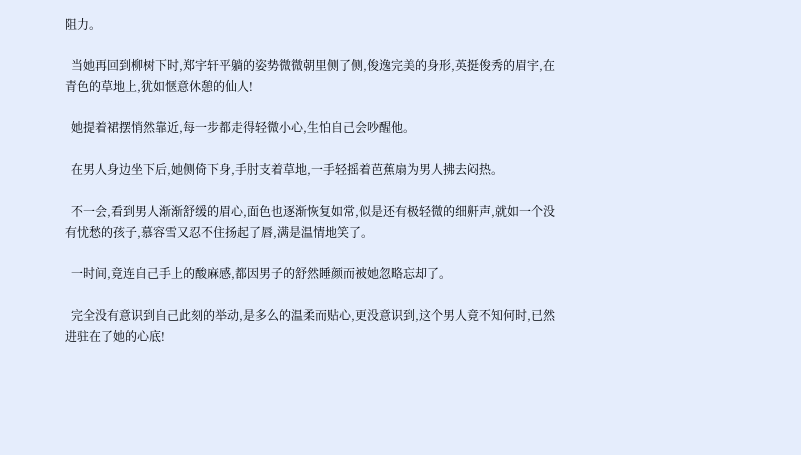阻力。

  当她再回到柳树下时,郑宇轩平躺的姿势微微朝里侧了侧,俊逸完美的身形,英挺俊秀的眉宇,在青色的草地上,犹如惬意休憩的仙人!

  她提着裙摆悄然靠近,每一步都走得轻微小心,生怕自己会吵醒他。

  在男人身边坐下后,她侧倚下身,手肘支着草地,一手轻摇着芭蕉扇为男人拂去闷热。

  不一会,看到男人渐渐舒缓的眉心,面色也逐渐恢复如常,似是还有极轻微的细鼾声,就如一个没有忧愁的孩子,慕容雪又忍不住扬起了唇,满是温情地笑了。

  一时间,竟连自己手上的酸麻感,都因男子的舒然睡颜而被她忽略忘却了。

  完全没有意识到自己此刻的举动,是多么的温柔而贴心,更没意识到,这个男人竟不知何时,已然进驻在了她的心底!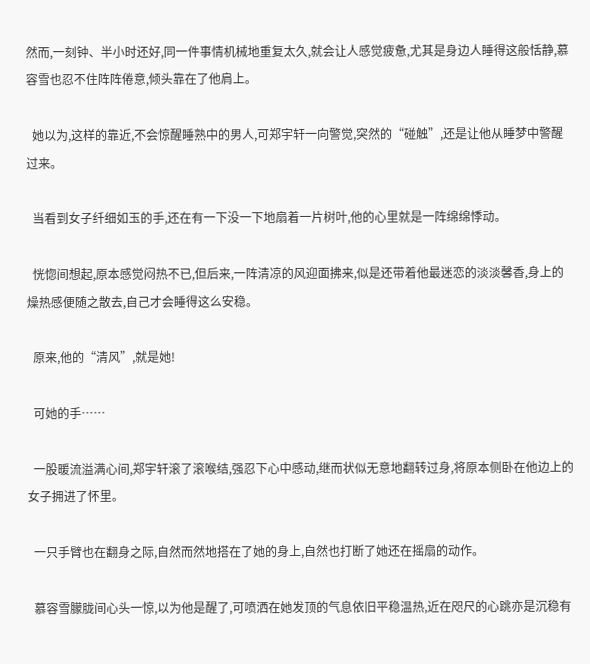然而,一刻钟、半小时还好,同一件事情机械地重复太久,就会让人感觉疲惫,尤其是身边人睡得这般恬静,慕容雪也忍不住阵阵倦意,倾头靠在了他肩上。

  她以为,这样的靠近,不会惊醒睡熟中的男人,可郑宇轩一向警觉,突然的“碰触”,还是让他从睡梦中警醒过来。

  当看到女子纤细如玉的手,还在有一下没一下地扇着一片树叶,他的心里就是一阵绵绵悸动。

  恍惚间想起,原本感觉闷热不已,但后来,一阵清凉的风迎面拂来,似是还带着他最迷恋的淡淡馨香,身上的燥热感便随之散去,自己才会睡得这么安稳。

  原来,他的“清风”,就是她!

  可她的手……

  一股暖流溢满心间,郑宇轩滚了滚喉结,强忍下心中感动,继而状似无意地翻转过身,将原本侧卧在他边上的女子拥进了怀里。

  一只手臂也在翻身之际,自然而然地搭在了她的身上,自然也打断了她还在摇扇的动作。

  慕容雪朦胧间心头一惊,以为他是醒了,可喷洒在她发顶的气息依旧平稳温热,近在咫尺的心跳亦是沉稳有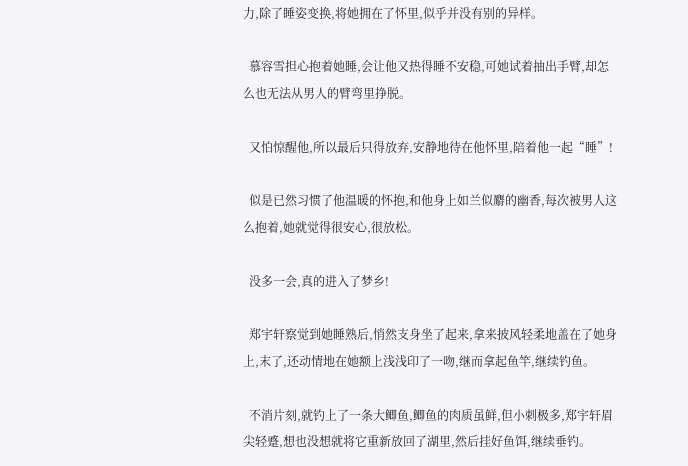力,除了睡姿变换,将她拥在了怀里,似乎并没有别的异样。

  慕容雪担心抱着她睡,会让他又热得睡不安稳,可她试着抽出手臂,却怎么也无法从男人的臂弯里挣脱。

  又怕惊醒他,所以最后只得放弃,安静地待在他怀里,陪着他一起“睡”!

  似是已然习惯了他温暖的怀抱,和他身上如兰似麝的幽香,每次被男人这么抱着,她就觉得很安心,很放松。

  没多一会,真的进入了梦乡!

  郑宇轩察觉到她睡熟后,悄然支身坐了起来,拿来披风轻柔地盖在了她身上,末了,还动情地在她额上浅浅印了一吻,继而拿起鱼竿,继续钓鱼。

  不消片刻,就钓上了一条大鲫鱼,鲫鱼的肉质虽鲜,但小刺极多,郑宇轩眉尖轻蹙,想也没想就将它重新放回了湖里,然后挂好鱼饵,继续垂钓。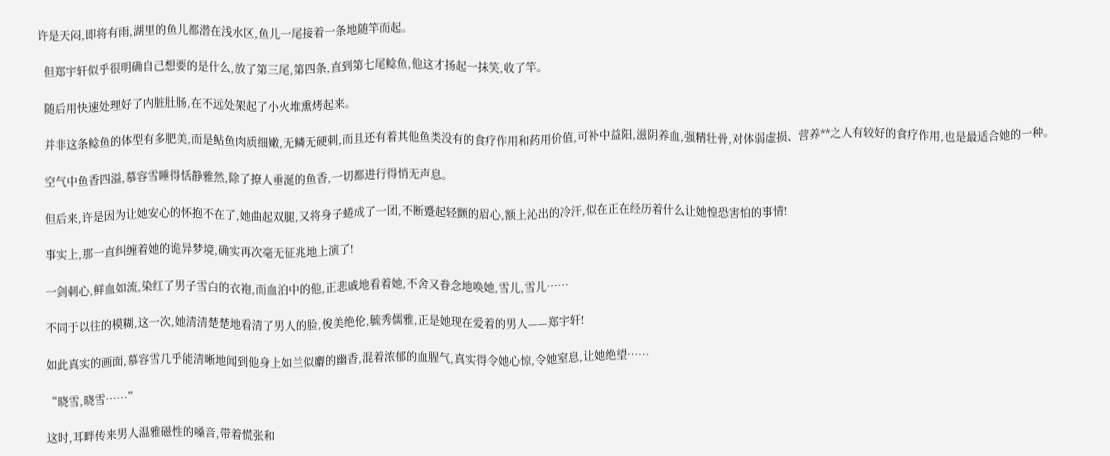许是天闷,即将有雨,湖里的鱼儿都潜在浅水区,鱼儿一尾接着一条地随竿而起。

  但郑宇轩似乎很明确自己想要的是什么,放了第三尾,第四条,直到第七尾鲶鱼,他这才扬起一抹笑,收了竿。

  随后用快速处理好了内脏肚肠,在不远处架起了小火堆熏烤起来。

  并非这条鲶鱼的体型有多肥美,而是鲇鱼肉质细嫩,无鳞无硬刺,而且还有着其他鱼类没有的食疗作用和药用价值,可补中益阳,滋阴养血,强精壮骨,对体弱虚损、营养**之人有较好的食疗作用,也是最适合她的一种。

  空气中鱼香四溢,慕容雪睡得恬静雅然,除了撩人垂涎的鱼香,一切都进行得悄无声息。

  但后来,许是因为让她安心的怀抱不在了,她曲起双腿,又将身子蜷成了一团,不断蹙起轻颤的眉心,额上沁出的冷汗,似在正在经历着什么让她惶恐害怕的事情!

  事实上,那一直纠缠着她的诡异梦境,确实再次毫无征兆地上演了!

  一剑刺心,鲜血如流,染红了男子雪白的衣袍,而血泊中的他,正悲戚地看着她,不舍又眷念地唤她,雪儿,雪儿……

  不同于以往的模糊,这一次,她清清楚楚地看清了男人的脸,俊美绝伦,毓秀儒雅,正是她现在爱着的男人——郑宇轩!

  如此真实的画面,慕容雪几乎能清晰地闻到他身上如兰似麝的幽香,混着浓郁的血腥气,真实得令她心惊,令她窒息,让她绝望……

  “晓雪,晓雪……”

  这时,耳畔传来男人温雅磁性的嗓音,带着慌张和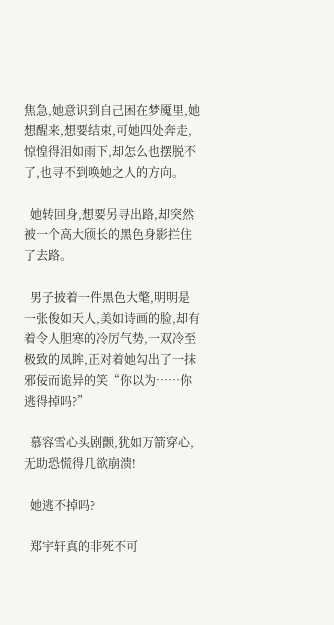焦急,她意识到自己困在梦魇里,她想醒来,想要结束,可她四处奔走,惊惶得泪如雨下,却怎么也摆脱不了,也寻不到唤她之人的方向。

  她转回身,想要另寻出路,却突然被一个高大颀长的黑色身影拦住了去路。

  男子披着一件黑色大氅,明明是一张俊如天人,美如诗画的脸,却有着令人胆寒的冷厉气势,一双冷至极致的凤眸,正对着她勾出了一抹邪佞而诡异的笑“你以为……你逃得掉吗?”

  慕容雪心头剧颤,犹如万箭穿心,无助恐慌得几欲崩溃!

  她逃不掉吗?

  郑宇轩真的非死不可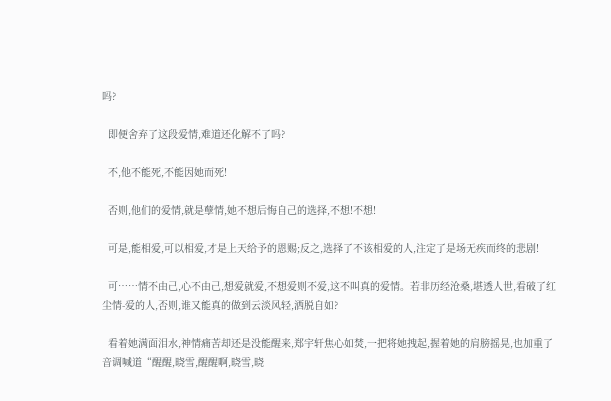吗?

  即便舍弃了这段爱情,难道还化解不了吗?

  不,他不能死,不能因她而死!

  否则,他们的爱情,就是孽情,她不想后悔自己的选择,不想!不想!

  可是,能相爱,可以相爱,才是上天给予的恩赐;反之,选择了不该相爱的人,注定了是场无疾而终的悲剧!

  可……情不由己,心不由己,想爱就爱,不想爱则不爱,这不叫真的爱情。若非历经沧桑,堪透人世,看破了红尘情-爱的人,否则,谁又能真的做到云淡风轻,洒脱自如?

  看着她满面泪水,神情痛苦却还是没能醒来,郑宇轩焦心如焚,一把将她拽起,握着她的肩膀摇晃,也加重了音调喊道“醒醒,晓雪,醒醒啊,晓雪,晓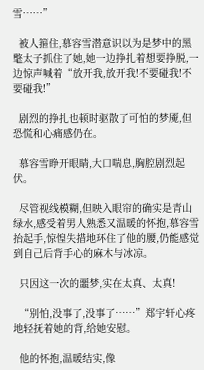雪……”

  被人箍住,慕容雪潜意识以为是梦中的黑氅太子抓住了她,她一边挣扎着想要挣脱,一边惊声喊着“放开我,放开我!不要碰我!不要碰我!”

  剧烈的挣扎也顿时驱散了可怕的梦魇,但恐慌和心痛感仍在。

  慕容雪睁开眼睛,大口喘息,胸腔剧烈起伏。

  尽管视线模糊,但映入眼帘的确实是青山绿水,感受着男人熟悉又温暖的怀抱,慕容雪抬起手,惊惶失措地环住了他的腰,仍能感觉到自己后背手心的麻木与冰凉。

  只因这一次的噩梦,实在太真、太真!

  “别怕,没事了,没事了……”郑宇轩心疼地轻抚着她的背,给她安慰。

  他的怀抱,温暖结实,像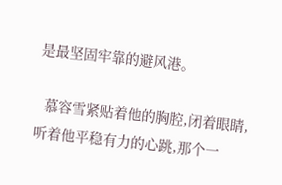是最坚固牢靠的避风港。

  慕容雪紧贴着他的胸腔,闭着眼睛,听着他平稳有力的心跳,那个一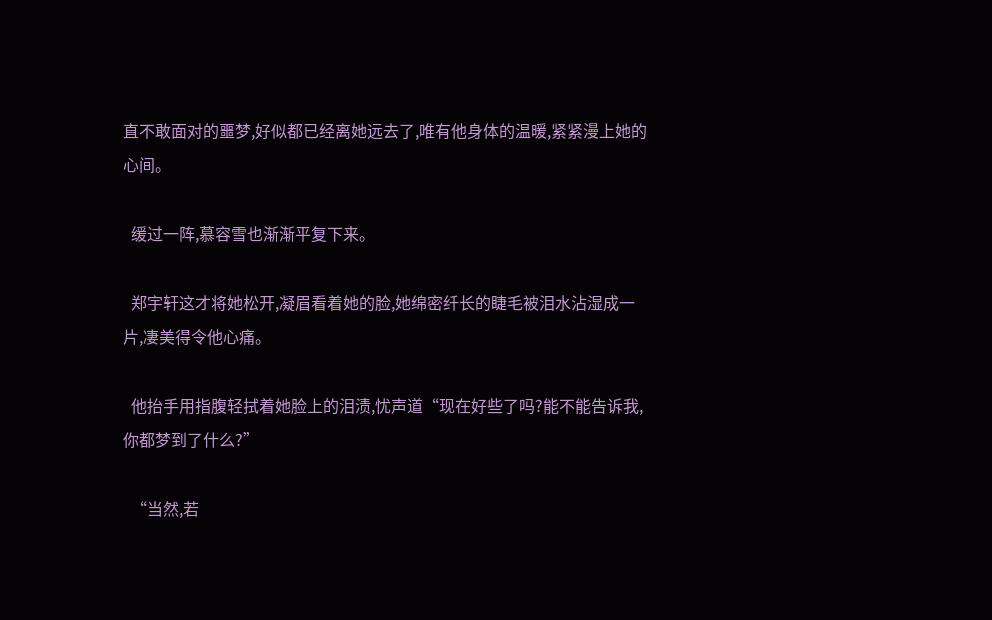直不敢面对的噩梦,好似都已经离她远去了,唯有他身体的温暖,紧紧漫上她的心间。

  缓过一阵,慕容雪也渐渐平复下来。

  郑宇轩这才将她松开,凝眉看着她的脸,她绵密纤长的睫毛被泪水沾湿成一片,凄美得令他心痛。

  他抬手用指腹轻拭着她脸上的泪渍,忧声道“现在好些了吗?能不能告诉我,你都梦到了什么?”

  “当然,若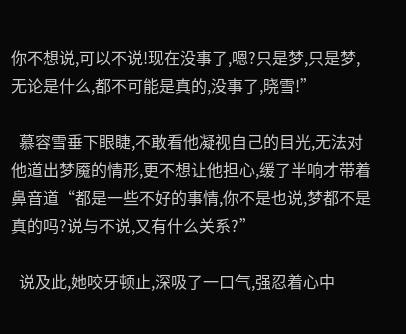你不想说,可以不说!现在没事了,嗯?只是梦,只是梦,无论是什么,都不可能是真的,没事了,晓雪!”

  慕容雪垂下眼睫,不敢看他凝视自己的目光,无法对他道出梦魇的情形,更不想让他担心,缓了半响才带着鼻音道“都是一些不好的事情,你不是也说,梦都不是真的吗?说与不说,又有什么关系?”

  说及此,她咬牙顿止,深吸了一口气,强忍着心中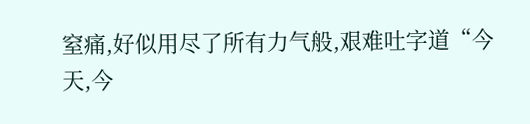窒痛,好似用尽了所有力气般,艰难吐字道“今天,今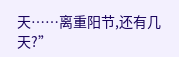天……离重阳节,还有几天?”